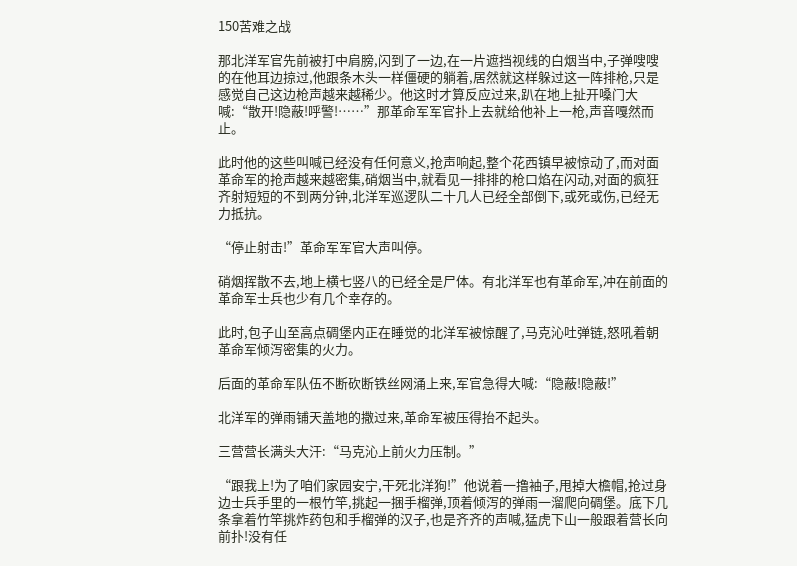150苦难之战

那北洋军官先前被打中肩膀,闪到了一边,在一片遮挡视线的白烟当中,子弹嗖嗖的在他耳边掠过,他跟条木头一样僵硬的躺着,居然就这样躲过这一阵排枪,只是感觉自己这边枪声越来越稀少。他这时才算反应过来,趴在地上扯开嗓门大喊:“散开!隐蔽!呼警!……”那革命军军官扑上去就给他补上一枪,声音嘎然而止。

此时他的这些叫喊已经没有任何意义,抢声响起,整个花西镇早被惊动了,而对面革命军的抢声越来越密集,硝烟当中,就看见一排排的枪口焰在闪动,对面的疯狂齐射短短的不到两分钟,北洋军巡逻队二十几人已经全部倒下,或死或伤,已经无力抵抗。

“停止射击!”革命军军官大声叫停。

硝烟挥散不去,地上横七竖八的已经全是尸体。有北洋军也有革命军,冲在前面的革命军士兵也少有几个幸存的。

此时,包子山至高点碉堡内正在睡觉的北洋军被惊醒了,马克沁吐弹链,怒吼着朝革命军倾泻密集的火力。

后面的革命军队伍不断砍断铁丝网涌上来,军官急得大喊:“隐蔽!隐蔽!”

北洋军的弹雨铺天盖地的撒过来,革命军被压得抬不起头。

三营营长满头大汗:“马克沁上前火力压制。”

“跟我上!为了咱们家园安宁,干死北洋狗!”他说着一撸袖子,甩掉大檐帽,抢过身边士兵手里的一根竹竿,挑起一捆手榴弹,顶着倾泻的弹雨一溜爬向碉堡。底下几条拿着竹竿挑炸药包和手榴弹的汉子,也是齐齐的声喊,猛虎下山一般跟着营长向前扑!没有任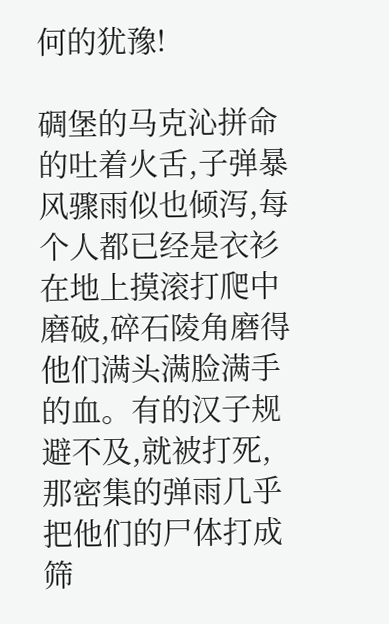何的犹豫!

碉堡的马克沁拼命的吐着火舌,子弹暴风骤雨似也倾泻,每个人都已经是衣衫在地上摸滚打爬中磨破,碎石陵角磨得他们满头满脸满手的血。有的汉子规避不及,就被打死,那密集的弹雨几乎把他们的尸体打成筛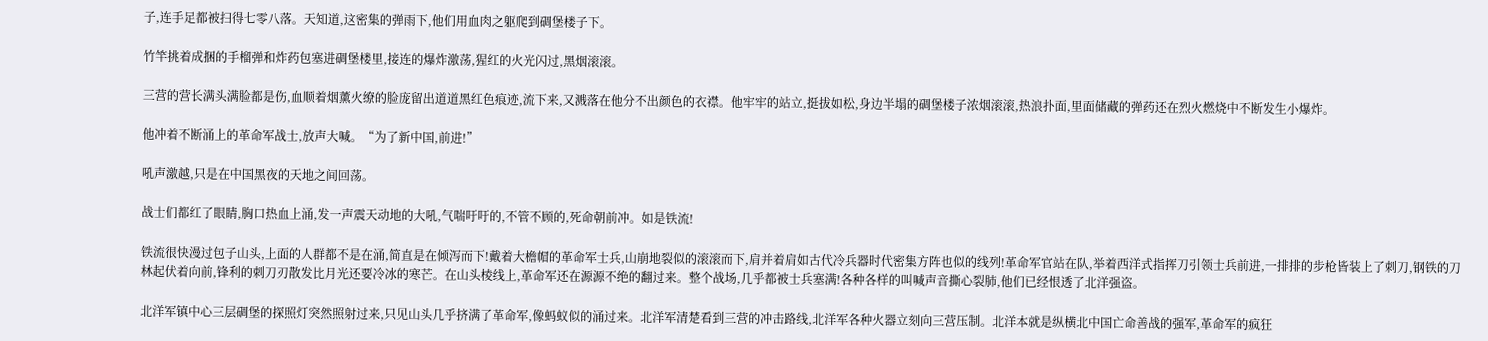子,连手足都被扫得七零八落。天知道,这密集的弹雨下,他们用血肉之躯爬到碉堡楼子下。

竹竿挑着成捆的手榴弹和炸药包塞进碉堡楼里,接连的爆炸激荡,猩红的火光闪过,黑烟滚滚。

三营的营长满头满脸都是伤,血顺着烟薰火缭的脸庞留出道道黑红色痕迹,流下来,又溅落在他分不出颜色的衣襟。他牢牢的站立,挺拔如松,身边半塌的碉堡楼子浓烟滚滚,热浪扑面,里面储藏的弹药还在烈火燃烧中不断发生小爆炸。

他冲着不断涌上的革命军战士,放声大喊。“为了新中国,前进!”

吼声激越,只是在中国黑夜的天地之间回荡。

战士们都红了眼睛,胸口热血上涌,发一声震天动地的大吼,气喘吁吁的,不管不顾的,死命朝前冲。如是铁流!

铁流很快漫过包子山头,上面的人群都不是在涌,简直是在倾泻而下!戴着大檐帽的革命军士兵,山崩地裂似的滚滚而下,肩并着肩如古代冷兵器时代密集方阵也似的线列!革命军官站在队,举着西洋式指挥刀引领士兵前进,一排排的步枪皆装上了刺刀,钢铁的刀林起伏着向前,锋利的刺刀刃散发比月光还要冷冰的寒芒。在山头棱线上,革命军还在源源不绝的翻过来。整个战场,几乎都被士兵塞满!各种各样的叫喊声音撕心裂肺,他们已经恨透了北洋强盗。

北洋军镇中心三层碉堡的探照灯突然照射过来,只见山头几乎挤满了革命军,像蚂蚁似的涌过来。北洋军清楚看到三营的冲击路线,北洋军各种火器立刻向三营压制。北洋本就是纵横北中国亡命善战的强军,革命军的疯狂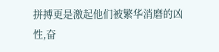拼搏更是激起他们被繁华消磨的凶性,奋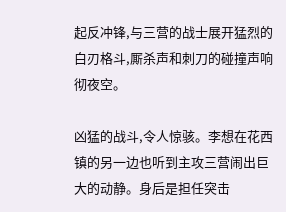起反冲锋,与三营的战士展开猛烈的白刃格斗,厮杀声和刺刀的碰撞声响彻夜空。

凶猛的战斗,令人惊骇。李想在花西镇的另一边也听到主攻三营闹出巨大的动静。身后是担任突击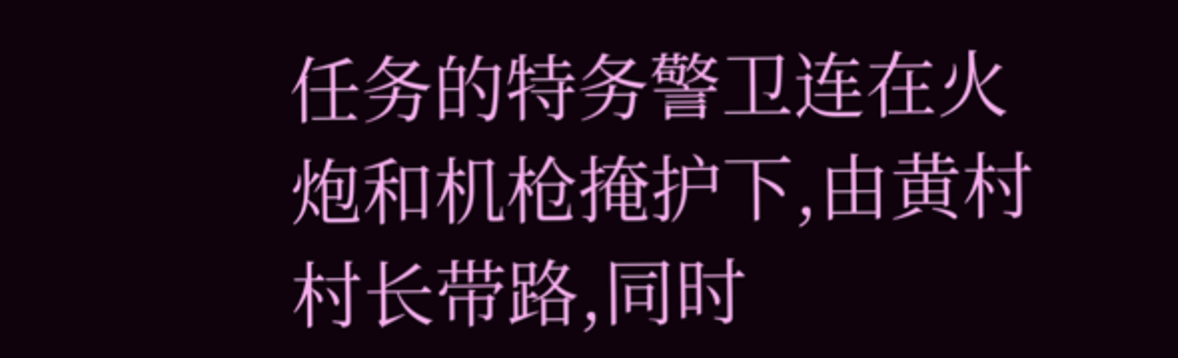任务的特务警卫连在火炮和机枪掩护下,由黄村村长带路,同时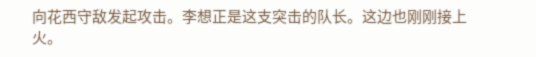向花西守敌发起攻击。李想正是这支突击的队长。这边也刚刚接上火。